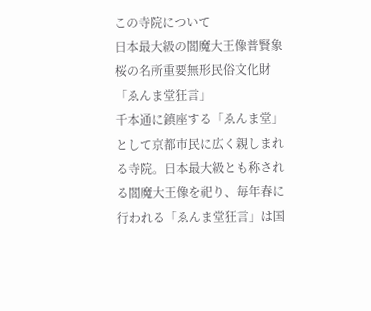この寺院について
日本最大級の閻魔大王像普賢象桜の名所重要無形民俗文化財「ゑんま堂狂言」
千本通に鎮座する「ゑんま堂」として京都市民に広く親しまれる寺院。日本最大級とも称される閻魔大王像を祀り、毎年春に行われる「ゑんま堂狂言」は国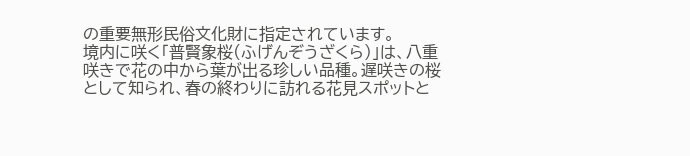の重要無形民俗文化財に指定されています。
境内に咲く「普賢象桜(ふげんぞうざくら)」は、八重咲きで花の中から葉が出る珍しい品種。遅咲きの桜として知られ、春の終わりに訪れる花見スポットと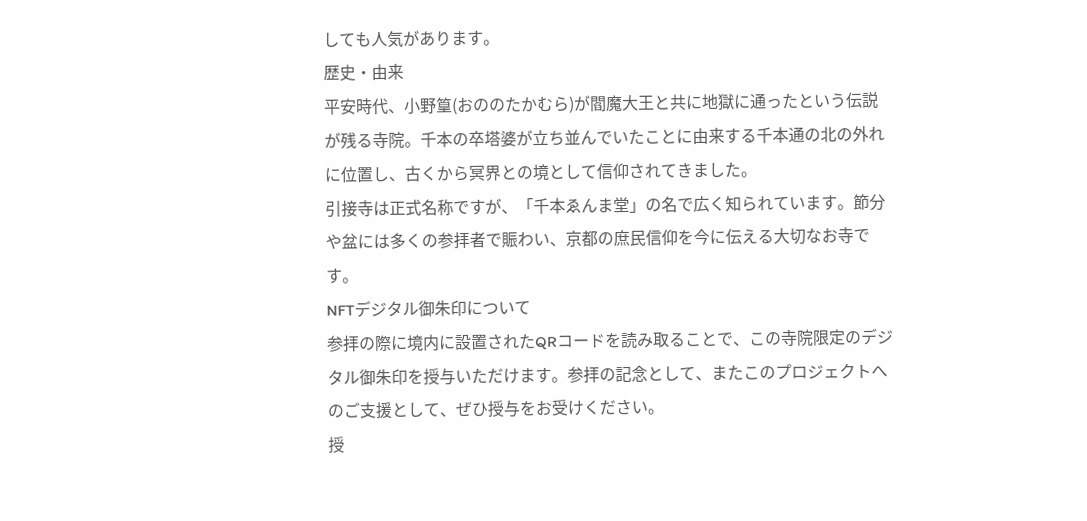しても人気があります。
歴史・由来
平安時代、小野篁(おののたかむら)が閻魔大王と共に地獄に通ったという伝説が残る寺院。千本の卒塔婆が立ち並んでいたことに由来する千本通の北の外れに位置し、古くから冥界との境として信仰されてきました。
引接寺は正式名称ですが、「千本ゑんま堂」の名で広く知られています。節分や盆には多くの参拝者で賑わい、京都の庶民信仰を今に伝える大切なお寺です。
NFTデジタル御朱印について
参拝の際に境内に設置されたQRコードを読み取ることで、この寺院限定のデジタル御朱印を授与いただけます。参拝の記念として、またこのプロジェクトへのご支援として、ぜひ授与をお受けください。
授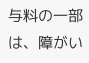与料の一部は、障がい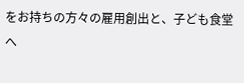をお持ちの方々の雇用創出と、子ども食堂へ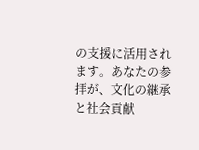の支援に活用されます。あなたの参拝が、文化の継承と社会貢献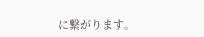に繋がります。